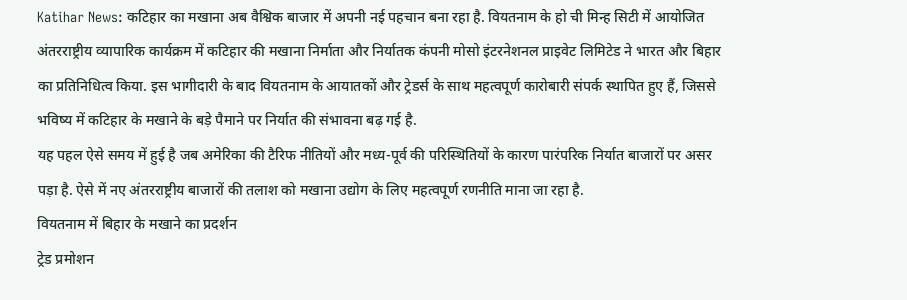Katihar News: कटिहार का मखाना अब वैश्विक बाजार में अपनी नई पहचान बना रहा है. वियतनाम के हो ची मिन्ह सिटी में आयोजित अंतरराष्ट्रीय व्यापारिक कार्यक्रम में कटिहार की मखाना निर्माता और निर्यातक कंपनी मोसो इंटरनेशनल प्राइवेट लिमिटेड ने भारत और बिहार का प्रतिनिधित्व किया. इस भागीदारी के बाद वियतनाम के आयातकों और ट्रेडर्स के साथ महत्वपूर्ण कारोबारी संपर्क स्थापित हुए हैं, जिससे भविष्य में कटिहार के मखाने के बड़े पैमाने पर निर्यात की संभावना बढ़ गई है.
यह पहल ऐसे समय में हुई है जब अमेरिका की टैरिफ नीतियों और मध्य-पूर्व की परिस्थितियों के कारण पारंपरिक निर्यात बाजारों पर असर पड़ा है. ऐसे में नए अंतरराष्ट्रीय बाजारों की तलाश को मखाना उद्योग के लिए महत्वपूर्ण रणनीति माना जा रहा है.
वियतनाम में बिहार के मखाने का प्रदर्शन
ट्रेड प्रमोशन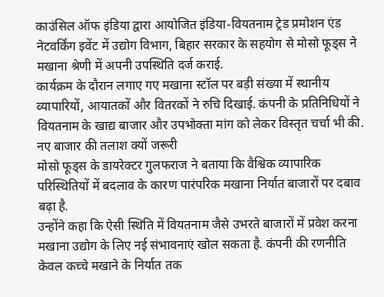काउंसिल ऑफ इंडिया द्वारा आयोजित इंडिया-वियतनाम ट्रेड प्रमोशन एंड नेटवर्किंग इवेंट में उद्योग विभाग, बिहार सरकार के सहयोग से मोसो फूड्स ने मखाना श्रेणी में अपनी उपस्थिति दर्ज कराई.
कार्यक्रम के दौरान लगाए गए मखाना स्टॉल पर बड़ी संख्या में स्थानीय व्यापारियों, आयातकों और वितरकों ने रुचि दिखाई. कंपनी के प्रतिनिधियों ने वियतनाम के खाद्य बाजार और उपभोक्ता मांग को लेकर विस्तृत चर्चा भी की.
नए बाजार की तलाश क्यों जरूरी
मोसो फूड्स के डायरेक्टर गुलफराज ने बताया कि वैश्विक व्यापारिक परिस्थितियों में बदलाव के कारण पारंपरिक मखाना निर्यात बाजारों पर दबाव बढ़ा है.
उन्होंने कहा कि ऐसी स्थिति में वियतनाम जैसे उभरते बाजारों में प्रवेश करना मखाना उद्योग के लिए नई संभावनाएं खोल सकता है. कंपनी की रणनीति केवल कच्चे मखाने के निर्यात तक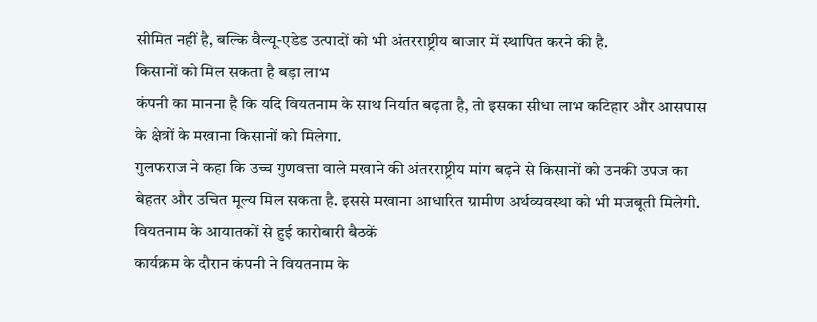सीमित नहीं है, बल्कि वैल्यू-एडेड उत्पादों को भी अंतरराष्ट्रीय बाजार में स्थापित करने की है.
किसानों को मिल सकता है बड़ा लाभ
कंपनी का मानना है कि यदि वियतनाम के साथ निर्यात बढ़ता है, तो इसका सीधा लाभ कटिहार और आसपास के क्षेत्रों के मखाना किसानों को मिलेगा.
गुलफराज ने कहा कि उच्च गुणवत्ता वाले मखाने की अंतरराष्ट्रीय मांग बढ़ने से किसानों को उनकी उपज का बेहतर और उचित मूल्य मिल सकता है. इससे मखाना आधारित ग्रामीण अर्थव्यवस्था को भी मजबूती मिलेगी.
वियतनाम के आयातकों से हुई कारोबारी बैठकें
कार्यक्रम के दौरान कंपनी ने वियतनाम के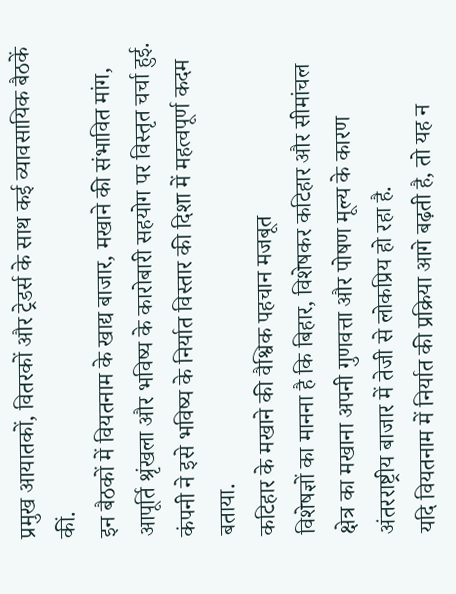प्रमुख आयातकों, वितरकों और ट्रेडर्स के साथ कई व्यावसायिक बैठकें कीं.
इन बैठकों में वियतनाम के खाद्य बाजार, मखाने की संभावित मांग, आपूर्ति श्रृंखला और भविष्य के कारोबारी सहयोग पर विस्तृत चर्चा हुई. कंपनी ने इसे भविष्य के निर्यात विस्तार की दिशा में महत्वपूर्ण कदम बताया.
कटिहार के मखाने की वैश्विक पहचान मजबूत
विशेषज्ञों का मानना है कि बिहार, विशेषकर कटिहार और सीमांचल क्षेत्र का मखाना अपनी गुणवत्ता और पोषण मूल्य के कारण अंतरराष्ट्रीय बाजार में तेजी से लोकप्रिय हो रहा है.
यदि वियतनाम में निर्यात की प्रक्रिया आगे बढ़ती है, तो यह न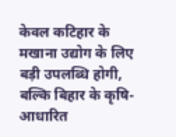केवल कटिहार के मखाना उद्योग के लिए बड़ी उपलब्धि होगी, बल्कि बिहार के कृषि-आधारित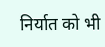निर्यात को भी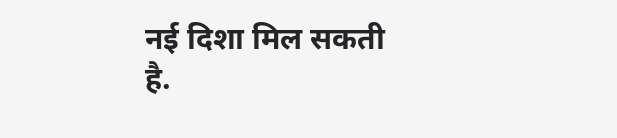नई दिशा मिल सकती है.